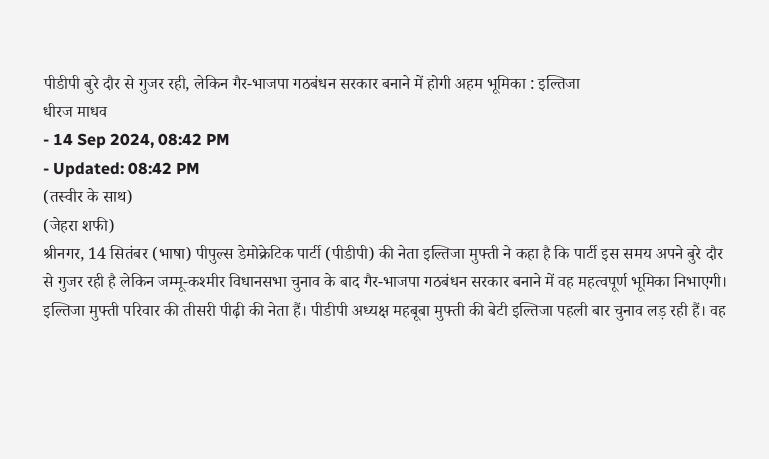पीडीपी बुरे दौर से गुजर रही, लेकिन गैर-भाजपा गठबंधन सरकार बनाने में होगी अहम भूमिका : इल्तिजा
धीरज माधव
- 14 Sep 2024, 08:42 PM
- Updated: 08:42 PM
(तस्वीर के साथ)
(जेहरा शफी)
श्रीनगर, 14 सितंबर (भाषा) पीपुल्स डेमोक्रेटिक पार्टी (पीडीपी) की नेता इल्तिजा मुफ्ती ने कहा है कि पार्टी इस समय अपने बुरे दौर से गुजर रही है लेकिन जम्मू-कश्मीर विधानसभा चुनाव के बाद गैर-भाजपा गठबंधन सरकार बनाने में वह महत्वपूर्ण भूमिका निभाएगी।
इल्तिजा मुफ्ती परिवार की तीसरी पीढ़ी की नेता हैं। पीडीपी अध्यक्ष महबूबा मुफ्ती की बेटी इल्तिजा पहली बार चुनाव लड़ रही हैं। वह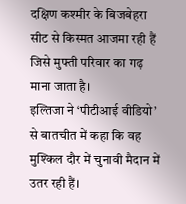दक्षिण कश्मीर के बिजबेहरा सीट से किस्मत आजमा रही हैं जिसे मुफ्ती परिवार का गढ़ माना जाता है।
इल्तिजा ने ‘पीटीआई वीडियो’ से बातचीत में कहा कि वह मुश्किल दौर में चुनावी मैदान में उतर रही हैं।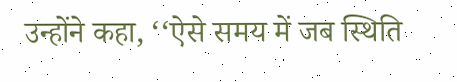उन्होंने कहा, ‘‘ऐसे समय में जब स्थिति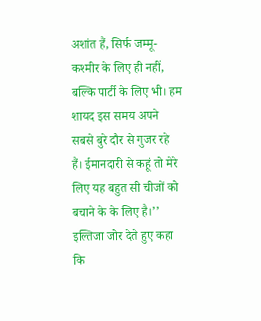अशांत हैं, सिर्फ जम्मू-कश्मीर के लिए ही नहीं, बल्कि पार्टी के लिए भी। हम शायद इस समय अपने सबसे बुरे दौर से गुजर रहे हैं। ईमानदारी से कहूं तो मेरे लिए यह बहुत सी चीजों को बचाने के के लिए है।’’
इल्तिजा जोर देते हुए कहा कि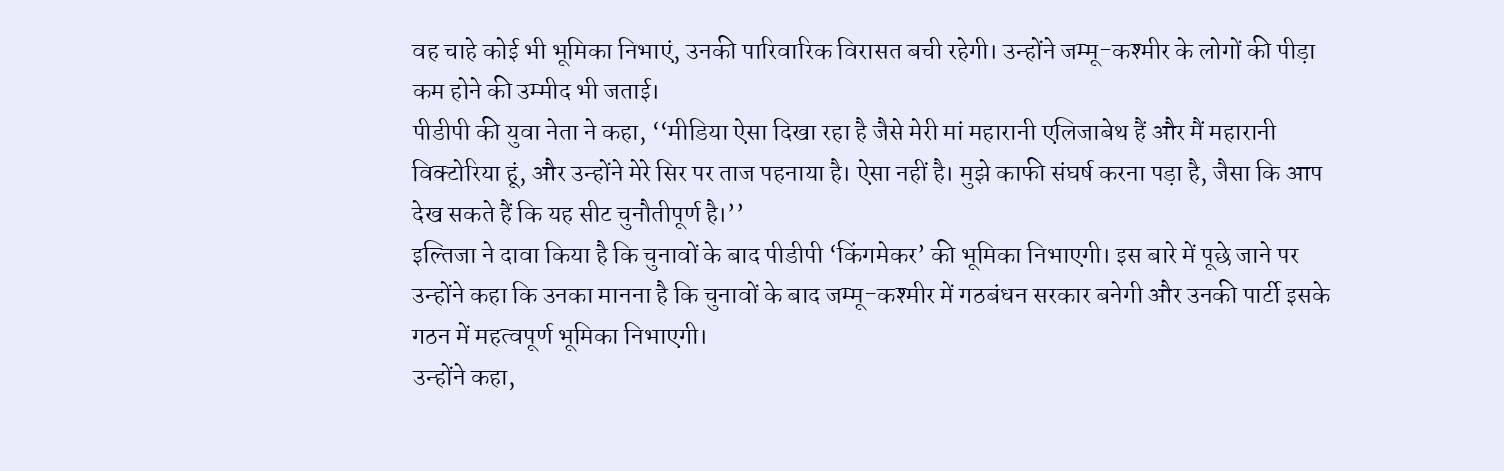वह चाहे कोई भी भूमिका निभाएं, उनकी पारिवारिक विरासत बची रहेगी। उन्होंने जम्मू-कश्मीर के लोगों की पीड़ा कम होने की उम्मीद भी जताई।
पीडीपी की युवा नेता ने कहा, ‘‘मीडिया ऐसा दिखा रहा है जैसे मेरी मां महारानी एलिजाबेथ हैं और मैं महारानी विक्टोरिया हूं, और उन्होंने मेरे सिर पर ताज पहनाया है। ऐसा नहीं है। मुझे काफी संघर्ष करना पड़ा है, जैसा कि आप देख सकते हैं कि यह सीट चुनौतीपूर्ण है।’’
इल्तिजा ने दावा किया है कि चुनावों के बाद पीडीपी ‘किंगमेकर’ की भूमिका निभाएगी। इस बारे में पूछे जाने पर उन्होंने कहा कि उनका मानना है कि चुनावों के बाद जम्मू-कश्मीर में गठबंधन सरकार बनेगी और उनकी पार्टी इसके गठन में महत्वपूर्ण भूमिका निभाएगी।
उन्होंने कहा,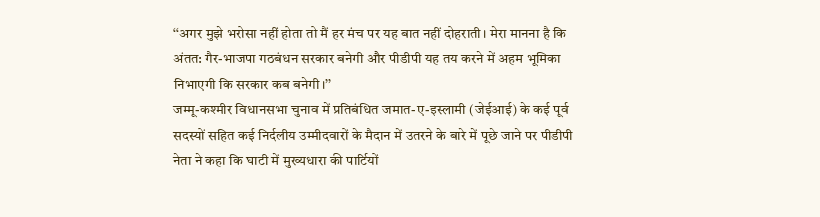‘‘अगर मुझे भरोसा नहीं होता तो मैं हर मंच पर यह बात नहीं दोहराती। मेरा मानना है कि अंतत: गैर-भाजपा गठबंधन सरकार बनेगी और पीडीपी यह तय करने में अहम भूमिका निभाएगी कि सरकार कब बनेगी।’’
जम्मू-कश्मीर विधानसभा चुनाव में प्रतिबंधित जमात-ए-इस्लामी (जेईआई) के कई पूर्व सदस्यों सहित कई निर्दलीय उम्मीदवारों के मैदान में उतरने के बारे में पूछे जाने पर पीडीपी नेता ने कहा कि घाटी में मुख्यधारा की पार्टियों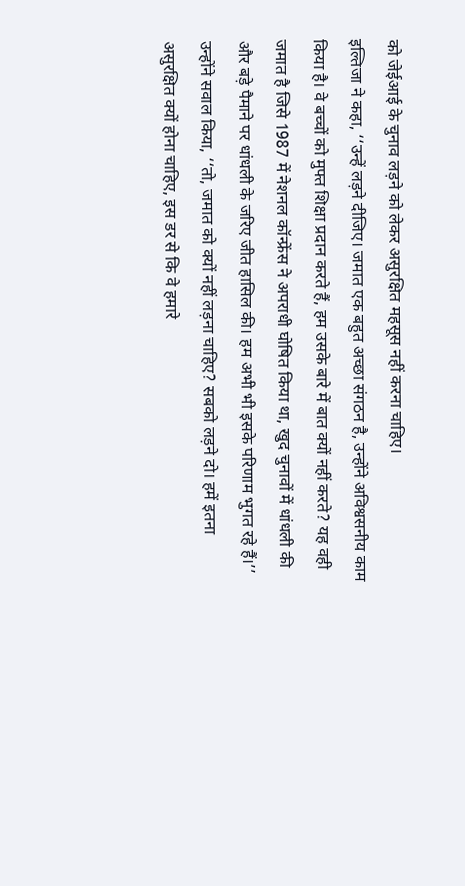को जेईआई के चुनाव लड़ने को लेकर असुरक्षित महसूस नहीं करना चाहिए।
इल्तिजा ने कहा, ‘‘उन्हें लड़ने दीजिए। जमात एक बहुत अच्छा संगठन है, उन्होंने अविश्वसनीय काम किया है। वे बच्चों को मुफ्त शिक्षा प्रदान करते हैं, हम उसके बारे में बात क्यों नहीं करते? यह वही जमात है जिसे 1987 में नेशनल कॉन्फ्रेंस ने अपराधी घोषित किया था, खुद चुनावों में धांधली की और बड़े पैमाने पर धांधली के जरिए जीत हासिल की। हम अभी भी इसके परिणाम भुगत रहे हैं।’’
उन्होंने सवाल किया, ‘‘तो, जमात को क्यों नहीं लड़ना चाहिए? सबको लड़ने दो। हमें इतना असुरक्षित क्यों होना चाहिए, इस डर से कि वे हमारे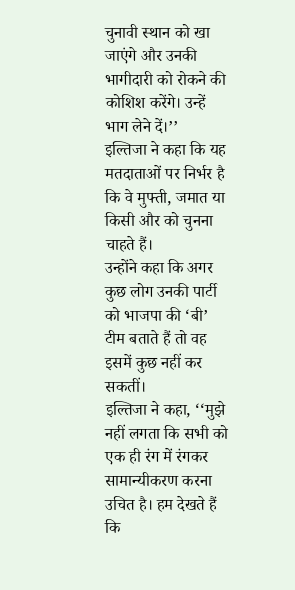चुनावी स्थान को खा जाएंगे और उनकी भागीदारी को रोकने की कोशिश करेंगे। उन्हें भाग लेने दें।’’
इल्तिजा ने कहा कि यह मतदाताओं पर निर्भर है कि वे मुफ्ती, जमात या किसी और को चुनना चाहते हैं।
उन्होंने कहा कि अगर कुछ लोग उनकी पार्टी को भाजपा की ‘बी’ टीम बताते हैं तो वह इसमें कुछ नहीं कर सकतीं।
इल्तिजा ने कहा, ‘‘मुझे नहीं लगता कि सभी को एक ही रंग में रंगकर सामान्यीकरण करना उचित है। हम देखते हैं कि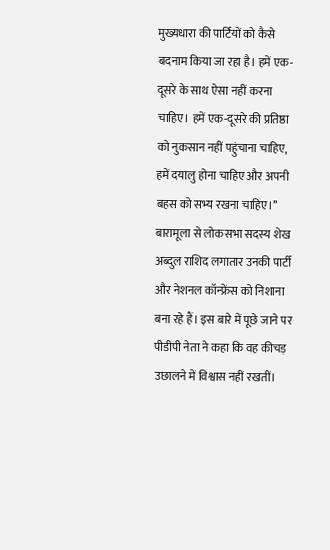मुख्यधारा की पार्टियों को कैसे बदनाम किया जा रहा है। हमें एक-दूसरे के साथ ऐसा नहीं करना चाहिए। हमें एक-दूसरे की प्रतिष्ठा को नुकसान नहीं पहुंचाना चाहिए, हमें दयालु होना चाहिए और अपनी बहस को सभ्य रखना चाहिए।’’
बारामूला से लोकसभा सदस्य शेख अब्दुल राशिद लगातार उनकी पार्टी और नेशनल कॉन्फ्रेंस को निशाना बना रहे हैं। इस बारे में पूछे जाने पर पीडीपी नेता ने कहा कि वह कीचड़ उछालने में विश्वास नहीं रखतीं।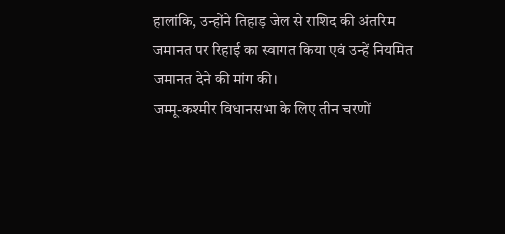हालांकि, उन्होंने तिहाड़ जेल से राशिद की अंतरिम जमानत पर रिहाई का स्वागत किया एवं उन्हें नियमित जमानत देने की मांग की।
जम्मू-कश्मीर विधानसभा के लिए तीन चरणों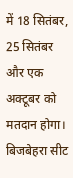में 18 सितंबर, 25 सितंबर और एक अक्टूबर को मतदान होगा। बिजबेहरा सीट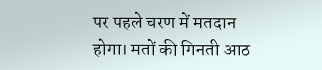पर पहले चरण में मतदान होगा। मतों की गिनती आठ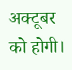अक्टूबर को होगी।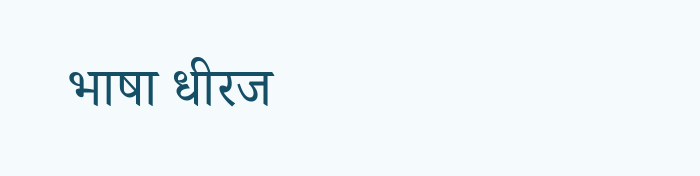भाषा धीरज